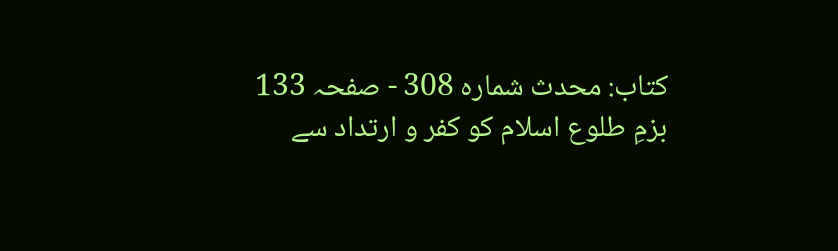کتاب: محدث شمارہ 308 - صفحہ 133
بزمِ طلوع اسلام کو کفر و ارتداد سے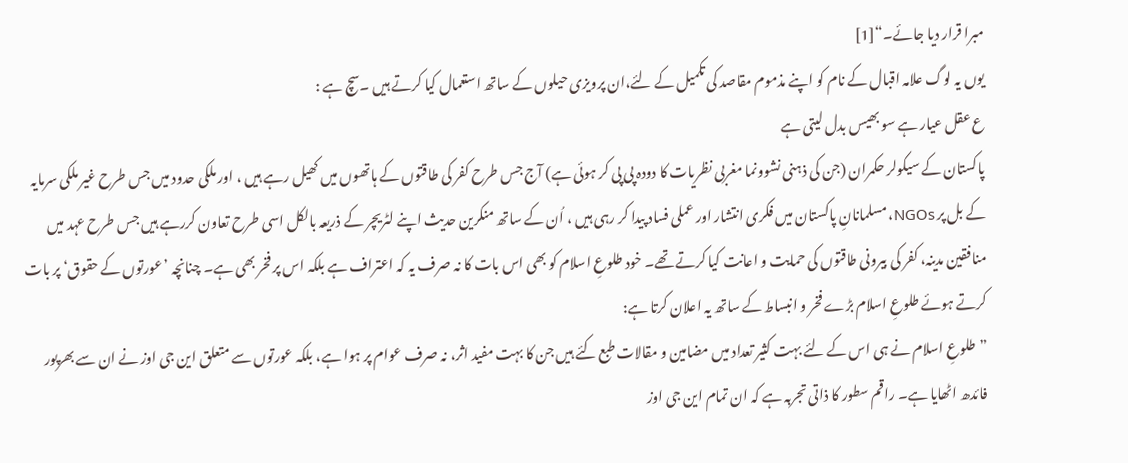مبرا قرار دیا جائے۔“[1]
یوں یہ لوگ علامہ اقبال کے نام کو اپنے مذموم مقاصد کی تکمیل کے لئے،ان پرویزی حیلوں کے ساتھ استعمال کیا کرتے ہیں ۔سچ ہے :
ع عقل عیار ہے سو بھیس بدل لیتی ہے
پاکستان کے سیکولر حکمران (جن کی ذہنی نشوونما مغربی نظریات کا دودہ پی پی کر ہوئی ہے) آج جس طرح کفر کی طاقتوں کے ہاتھوں میں کھیل رہے ہیں ، اور ملکی حدود میں جس طرح غیر ملکی سرمایہ کے بل پر NGOs، مسلمانانِ پاکستان میں فکری انتشار اور عملی فساد پیدا کر رہی ہیں ، اُن کے ساتھ منکرین حدیث اپنے لٹریچر کے ذریعہ بالکل اسی طرح تعاون کررہے ہیں جس طرح عہد میں منافقین مدینہ، کفر کی بیرونی طاقتوں کی حمایت و اعانت کیا کرتے تھے۔ خود طلوعِ اسلام کو بھی اس بات کا نہ صرف یہ کہ اعتراف ہے بلکہ اس پر فخر بھی ہے۔ چنانچہ ’عورتوں کے حقوق‘ پر بات کرتے ہوئے طلوعِ اسلام بڑے فخر و انبساط کے ساتھ یہ اعلان کرتا ہے:
”طلوعِ اسلام نے ہی اس کے لئے بہت کثیر تعداد میں مضامین و مقالات طبع کئے ہیں جن کا بہت مفید اثر، نہ صرف عوام پر ہوا ہے، بلکہ عورتوں سے متعلق این جی اوز نے ان سے بھرپور فائدھ اٹھایا ہے۔ راقم سطور کا ذاتی تجربہ ہے کہ ان تمام این جی اوز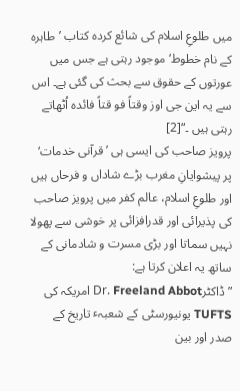میں طلوعِ اسلام کی شائع کردہ کتاب ’طاہرہ کے نام خطوط‘ موجود رہتی ہے جس میں عورتوں کے حقوق سے بحث کی گئی ہے۔ اس سے یہ این جی اوز وقتاً فو قتاً فائدہ اُٹھاتے رہتی ہیں ۔“[2]
پرویز صاحب کی ایسی ہی ’قرآنی خدمات‘ پر پیشوایانِ مغرب بڑے شاداں و فرحاں ہیں اور طلوعِ اسلام، عالم کفر میں پرویز صاحب کی پذیرائی اور قدرافزائی پر خوشی سے پھولا نہیں سماتا اور بڑی مسرت و شادمانی کے ساتھ یہ اعلان کرتا ہے:
”ڈاکٹرDr. Freeland Abbot امریکہ کی TUFTS یونیورسٹی کے شعبہٴ تاریخ کے صدر اور بین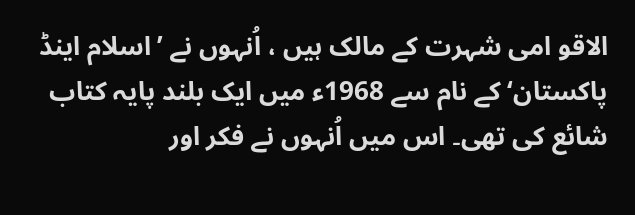الاقو امی شہرت کے مالک ہیں ، اُنہوں نے ’اسلام اینڈ پاکستان‘ کے نام سے 1968ء میں ایک بلند پایہ کتاب شائع کی تھی۔ اس میں اُنہوں نے فکر اور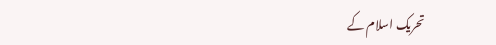تحریک اسلام کے